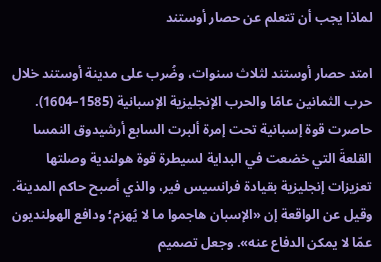لماذا يجب أن تتعلم عن حصار أوستند

امتد حصار أوستند لثلاث سنوات، وضُرب على مدينة أوستند خلال حرب الثمانين عامًا والحرب الإنجليزية الإسبانية (1585–1604). حاصرت قوة إسبانية تحت إمرة ألبرت السابع أرشيدوق النمسا القلعةَ التي خضعت في البداية لسيطرة قوة هولندية وصلتها تعزيزات إنجليزية بقيادة فرانسيس فير، والذي أصبح حاكم المدينة. وقيل عن الواقعة إن «الإسبان هاجموا ما لا يُهزم؛ ودافع الهولنديون عمّا لا يمكن الدفاع عنه». وجعل تصميم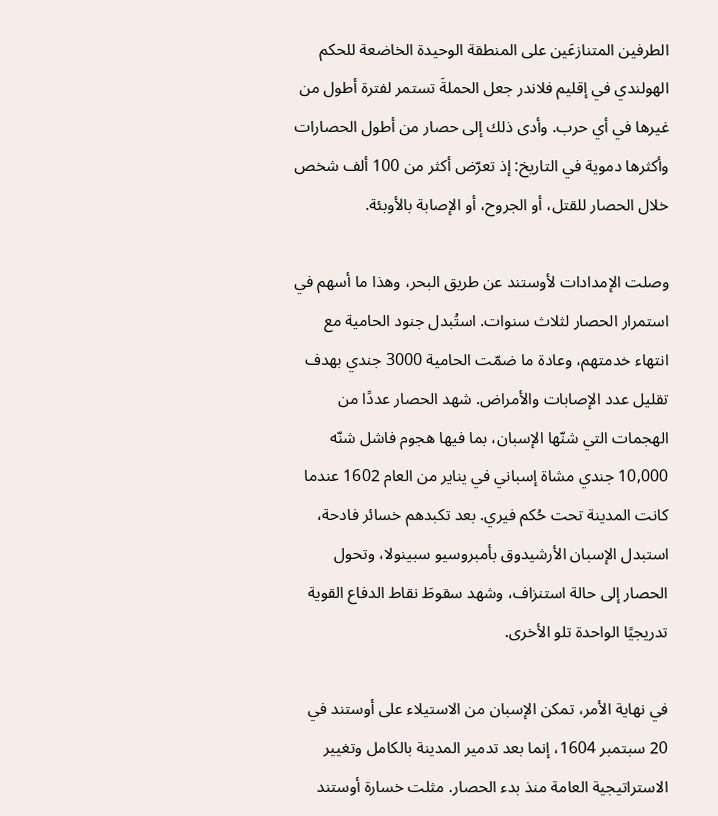الطرفين المتنازعَين على المنطقة الوحيدة الخاضعة للحكم الهولندي في إقليم فلاندر جعل الحملةَ تستمر لفترة أطول من غيرها في أي حرب. وأدى ذلك إلى حصار من أطول الحصارات وأكثرها دموية في التاريخ: إذ تعرّض أكثر من 100 ألف شخص خلال الحصار للقتل، أو الجروح، أو الإصابة بالأوبئة.

وصلت الإمدادات لأوستند عن طريق البحر، وهذا ما أسهم في استمرار الحصار لثلاث سنوات. استُبدل جنود الحامية مع انتهاء خدمتهم، وعادة ما ضمّت الحامية 3000 جندي بهدف تقليل عدد الإصابات والأمراض. شهد الحصار عددًا من الهجمات التي شنّها الإسبان، بما فيها هجوم فاشل شنّه 10,000 جندي مشاة إسباني في يناير من العام 1602 عندما كانت المدينة تحت حُكم فيري. بعد تكبدهم خسائر فادحة، استبدل الإسبان الأرشيدوق بأمبروسيو سبينولا، وتحول الحصار إلى حالة استنزاف، وشهد سقوطَ نقاط الدفاع القوية تدريجيًا الواحدة تلو الأخرى.

في نهاية الأمر، تمكن الإسبان من الاستيلاء على أوستند في 20 سبتمبر 1604، إنما بعد تدمير المدينة بالكامل وتغيير الاستراتيجية العامة منذ بدء الحصار. مثلت خسارة أوستند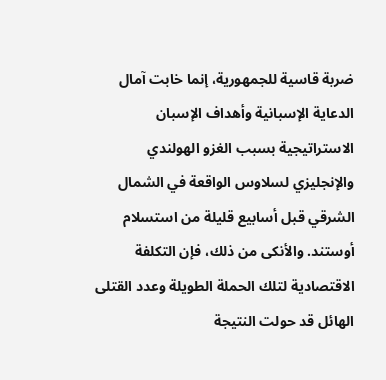ضربة قاسية للجمهورية، إنما خابت آمال الدعاية الإسبانية وأهداف الإسبان الاستراتيجية بسبب الغزو الهولندي والإنجليزي لسلاوس الواقعة في الشمال الشرقي قبل أسابيع قليلة من استسلام أوستند. والأنكى من ذلك، فإن التكلفة الاقتصادية لتلك الحملة الطويلة وعدد القتلى الهائل قد حولت النتيجة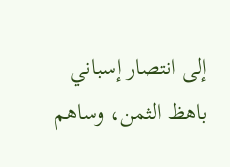إلى انتصار إسباني باهظ الثمن، وساهم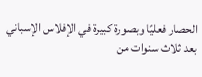الحصار فعليًا وبصورة كبيرة في الإفلاس الإسباني بعد ثلاث سنوات من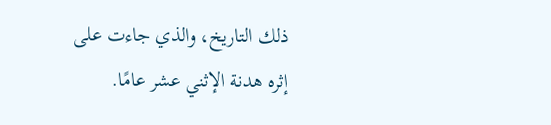ذلك التاريخ، والذي جاءت على إثره هدنة الإثني عشر عامًا.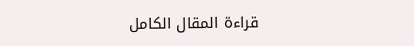قراءة المقال الكامل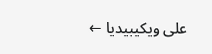على ويكيبيديا ←